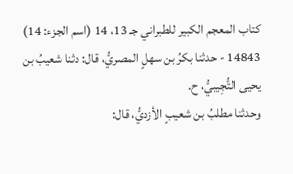كتاب المعجم الكبير للطبراني جـ 13، 14 (اسم الجزء: 14)
14843 - حدثنا بكرُ بن سهلٍ المصريُّ، قال: دثنا شعيبُ بن يحيى التُّجِيبيُّ، ح.
وحدثنا مطلبُ بن شعيبٍ الأزديُّ، قال: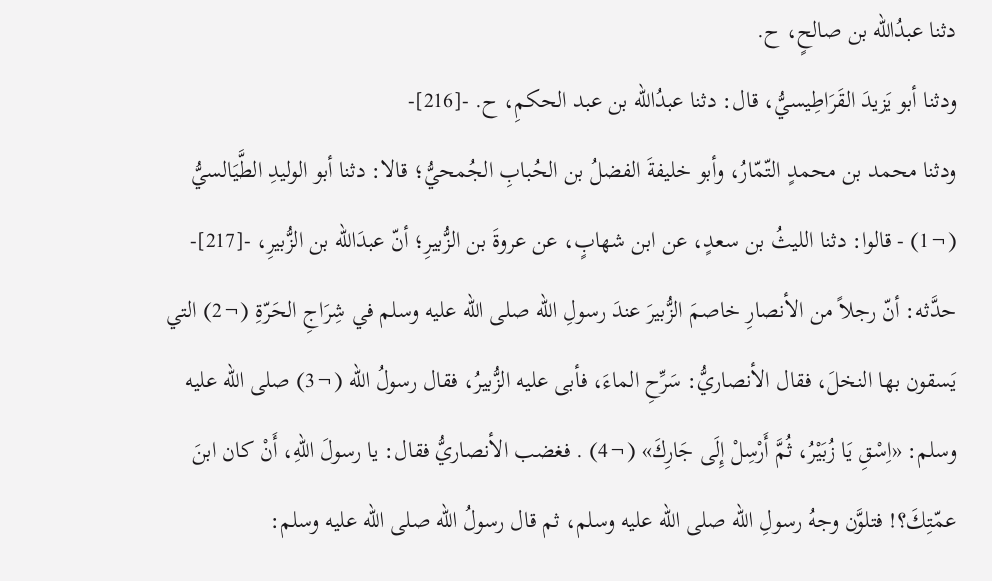دثنا عبدُالله بن صالحٍ، ح.
ودثنا أبو يَزيدَ القَرَاطِيسيُّ، قال: دثنا عبدُالله بن عبد الحكمِ، ح. -[216]-
ودثنا محمد بن محمدٍ التّمّارُ، وأبو خليفةَ الفضلُ بن الحُبابِ الجُمحيُّ؛ قالا: دثنا أبو الوليدِ الطَّيَالسيُّ (¬1) - قالوا: دثنا الليثُ بن سعدٍ، عن ابن شهابٍ، عن عروةَ بن الزُّبيرِ؛ أنّ عبدَالله بن الزُّبيرِ، -[217]- حدَّثه: أنّ رجلاً من الأنصارِ خاصمَ الزُّبيرَ عندَ رسولِ الله صلى الله عليه وسلم في شِرَاجِ الحَرّةِ (¬2) التي يَسقون بها النخلَ، فقال الأنصاريُّ: سَرِّحِ الماءَ، فأبى عليه الزُّبيرُ، فقال رسولُ الله (¬3) صلى الله عليه وسلم: «اِسْقِ يَا زُبَيْرُ، ثُمَّ أَرْسِلْ إِلَى جَارِكَ» (¬4) . فغضب الأنصاريُّ فقال: يا رسولَ اللهِ، أَنْ كان ابنَ عمّتِكَ؟! فتلوَّن وجهُ رسولِ الله صلى الله عليه وسلم، ثم قال رسولُ الله صلى الله عليه وسلم: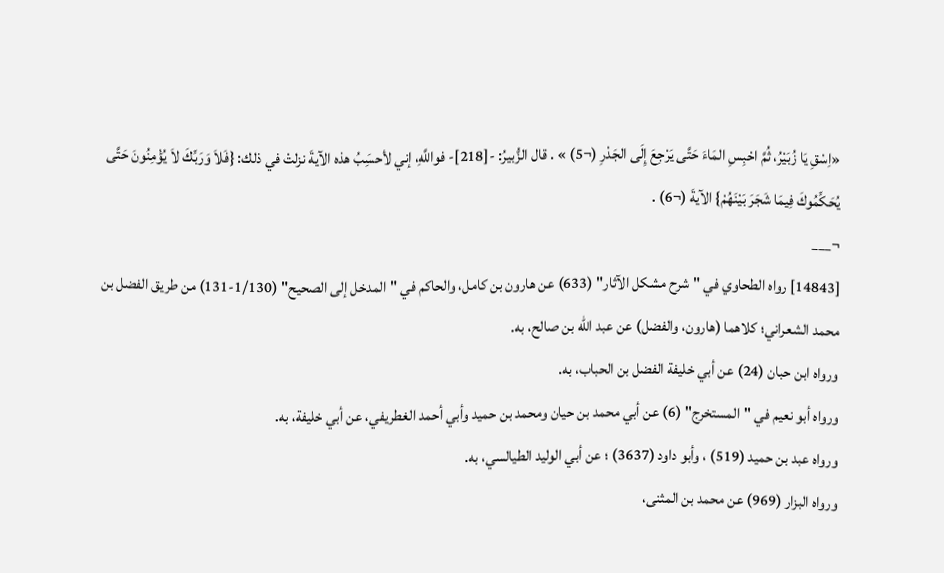«اِسْقِ يَا زُبَيْرُ، ثُمَّ احْبِسِ المَاءَ حَتَّى يَرْجِعَ إِلَى الجَدْرِ (¬5) » . قال الزُّبيرُ: -[218]- فواللَّهِ، إني لأحسَِبُ هذه الآيةَ نزلتْ في ذلك: {فَلاَ وَرَبِّكَ لاَ يُؤْمِنُونَ حَتَّى يُحَكِّمُوكَ فِيمَا شَجَرَ بَيْنَهُمْ} الآيةَ (¬6) .
¬___
[14843] رواه الطحاوي في "شرح مشكل الآثار" (633) عن هارون بن كامل، والحاكم في "المدخل إلى الصحيح" (1/130-131) من طريق الفضل بن محمد الشعراني؛ كلاهما (هارون، والفضل) عن عبد الله بن صالح، به.
ورواه ابن حبان (24) عن أبي خليفة الفضل بن الحباب، به.
ورواه أبو نعيم في "المستخرج" (6) عن أبي محمد بن حيان ومحمد بن حميد وأبي أحمد الغطريفي، عن أبي خليفة، به.
ورواه عبد بن حميد (519) ، وأبو داود (3637) ؛ عن أبي الوليد الطيالسي، به.
ورواه البزار (969) عن محمد بن المثنى،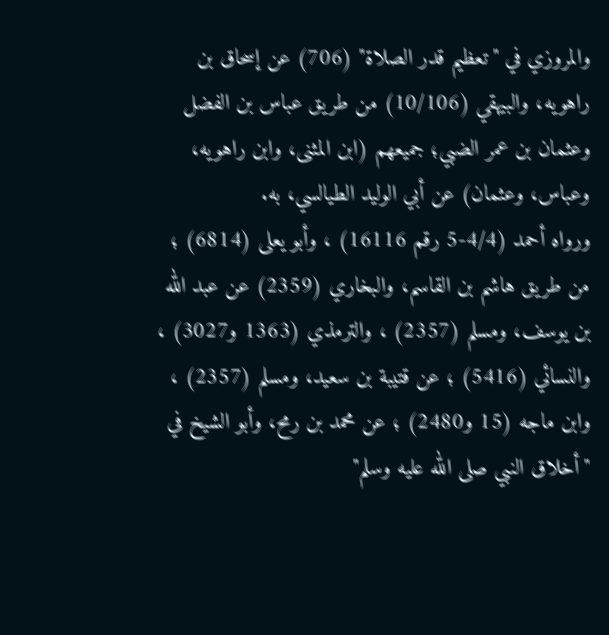والمروزي في "تعظيم قدر الصلاة" (706) عن إسحاق بن راهويه، والبيهقي (10/106) من طريق عباس بن الفضل وعثمان بن عمر الضبي؛ جميعهم (ابن المثنى، وابن راهويه، وعباس، وعثمان) عن أبي الوليد الطيالسي، به.
ورواه أحمد (4/4-5 رقم 16116) ، وأبو يعلى (6814) ؛ من طريق هاشم بن القاسم، والبخاري (2359) عن عبد الله بن يوسف، ومسلم (2357) ، والترمذي (1363 و3027) ، والنسائي (5416) ؛ عن قتيبة بن سعيد، ومسلم (2357) ، وابن ماجه (15 و2480) ؛ عن محمد بن رمح، وأبو الشيخ في "أخلاق النبي صلى الله عليه وسلم"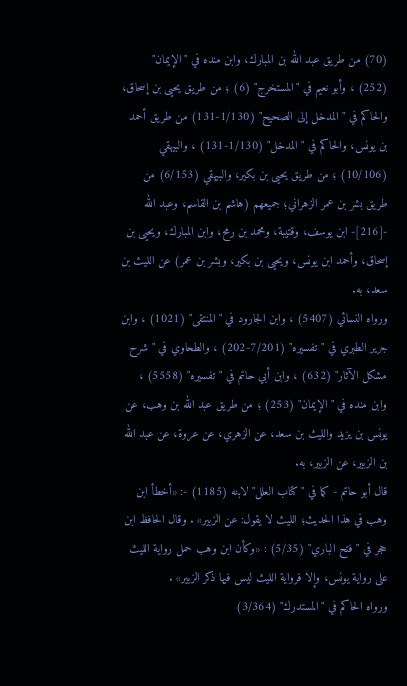(70) من طريق عبد الله بن المبارك، وابن منده في "الإيمان" (252) ، وأبو نعيم في "المستخرج" (6) ؛ من طريق يحيى بن إسحاق، والحاكم في "المدخل إلى الصحيح" (1/130-131) من طريق أحمد بن يونس، والحاكم في "المدخل" (1/130-131) ، والبيهقي (10/106) ؛ من طريق يحيى بن بكير، والبيهقي (6/153) من طريق بشر بن عمر الزهراني؛ جميعهم (هاشم بن القاسم، وعبد الله -[216]- ابن يوسف، وقتيبة، ومحمد بن رمح، وابن المبارك، ويحيى بن إسحاق، وأحمد ابن يونس، ويحيى بن بكير، وبشر بن عمر) عن الليث بن سعد، به.
ورواه النسائي (5407) ، وابن الجارود في "المنتقى" (1021) ، وابن جرير الطبري في "تفسيره" (7/201-202) ، والطحاوي في "شرح مشكل الآثار" (632) ، وابن أبي حاتم في "تفسيره" (5558) ، وابن منده في "الإيمان" (253) ؛ من طريق عبد الله بن وهب، عن يونس بن يزيد والليث بن سعد، عن الزهري، عن عروة، عن عبد الله بن الزبير، عن الزبير، به.
قال أبو حاتم - كما في "كتاب العلل" لابنه (1185) -: «أخطأ ابن وهب في هذا الحديث؛ الليث لا يقول: عن الزبير» . وقال الحافظ ابن حجر في "فتح الباري" (5/35) : «وكأن ابن وهب حمل رواية الليث على رواية يونس، وإلا فرواية الليث ليس فيها ذكر الزبير» .
ورواه الحاكم في "المستدرك" (3/364)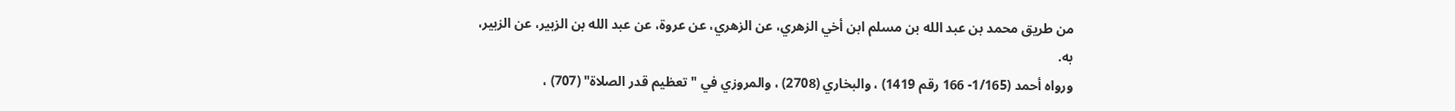من طريق محمد بن عبد الله بن مسلم ابن أخي الزهري، عن الزهري، عن عروة، عن عبد الله بن الزبير، عن الزبير، به.
ورواه أحمد (1/165- 166 رقم 1419) ، والبخاري (2708) ، والمروزي في "تعظيم قدر الصلاة" (707) ،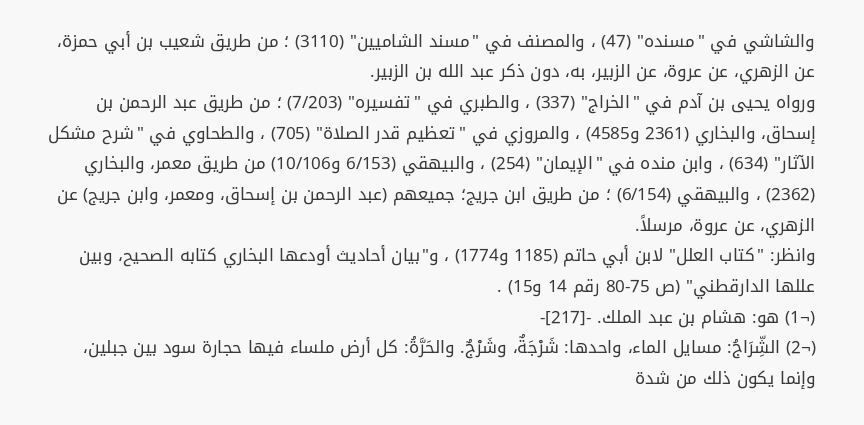والشاشي في "مسنده" (47) ، والمصنف في "مسند الشاميين" (3110) ؛ من طريق شعيب بن أبي حمزة، عن الزهري، عن عروة، عن الزبير، به، دون ذكر عبد الله بن الزبير.
ورواه يحيى بن آدم في "الخراج" (337) ، والطبري في "تفسيره" (7/203) ؛ من طريق عبد الرحمن بن إسحاق، والبخاري (2361 و4585) ، والمروزي في "تعظيم قدر الصلاة" (705) ، والطحاوي في "شرح مشكل الآثار" (634) ، وابن منده في "الإيمان" (254) ، والبيهقي (6/153 و10/106) من طريق معمر، والبخاري (2362) ، والبيهقي (6/154) ؛ من طريق ابن جريج؛ جميعهم (عبد الرحمن بن إسحاق، ومعمر، وابن جريج) عن الزهري، عن عروة، مرسلاً.
وانظر: "كتاب العلل" لابن أبي حاتم (1185 و1774) ، و"بيان أحاديث أودعها البخاري كتابه الصحيح، وبين عللها الدارقطني" (ص 75-80 رقم 14 و15) .
(¬1) هو: هشام بن عبد الملك. -[217]-
(¬2) الشِّرَاجُ: مسايل الماء، واحدها: شَرْجَةٌ، وشَرْجٌ. والحَرَّةُ: كل أرض ملساء فيها حجارة سود بين جبلين، وإنما يكون ذلك من شدة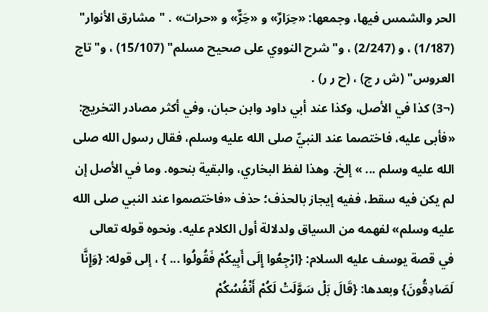الحر والشمس فيها، وجمعها: «حِرَارٌ» و «حَِرٌّ» و «حرات» . "مشارق الأنوار" (1/187) ، و (2/247) ، و"شرح النووي على صحيح مسلم" (15/107) ، و"تاج العروس" (ش ر ج) ، (ح ر ر) .
(¬3) كذا في الأصل، وكذا عند أبي داود وابن حبان، وفي أكثر مصادر التخريج: «فأبى عليه، فاختصما عند النبيِّ صلى الله عليه وسلم، فقال رسول الله صلى الله عليه وسلم ... » إلخ. وهذا لفظ البخاري، والبقية بنحوه. وما في الأصل إن لم يكن فيه سقط، ففيه إيجاز بالحذف؛ حذف «فاختصموا عند النبي صلى الله عليه وسلم» لفهمه من السياق ولدلالة أول الكلام عليه. ونحوه قوله تعالى في قصة يوسف عليه السلام: {ارْجِعُوا إِلَى أَبِيكُمْ فَقُولُوا ... } ، إلى قوله: {وَإِنَّا لَصَادِقُونَ} وبعدها: {قَالَ بَلْ سَوَّلَتْ لَكُمْ أَنْفُسُكُمْ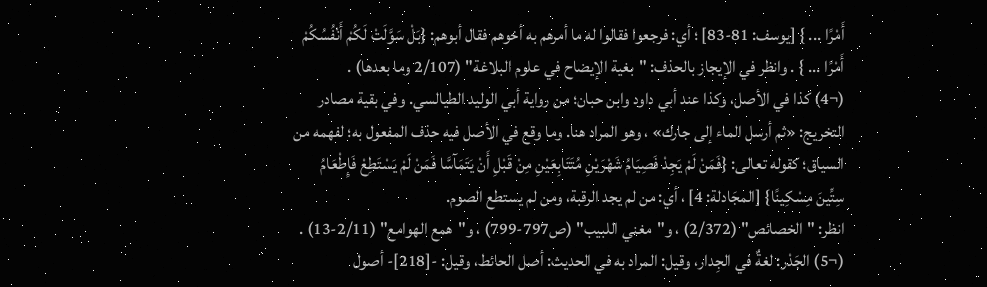أَمْرًا ... } [يوسف: 81-83] ؛ أي: فرجعوا فقالوا له ما أمرهم به أخوهم فقال أبوهم: {بَلْ سَوَّلَتْ لَكُمْ أَنْفُسُكُمْ أَمْرًا ... } . وانظر في الإيجاز بالحذف: "بغية الإيضاح في علوم البلاغة" (2/107 وما بعدها) .
(¬4) كذا في الأصل، وكذا عند أبي داود وابن حبان؛ من رواية أبي الوليد الطيالسي. وفي بقية مصادر التخريج: «ثم أرسل الماء إلى جارك» ، وهو المراد هنا. وما وقع في الأصل فيه حذف المفعول به؛ لفهمه من السياق؛ كقوله تعالى: {فَمَنْ لَمْ يَجِدْ فَصِيَامُ شَهْرَيْنِ مُتَتَابِعَيْنِ مِنْ قَبْلِ أَنْ يَتَمَآسَّا فَمَنْ لَمْ يَسْتَطِعْ فَإِطْعَامُ سِتِّينَ مِسْكِينًا} [المجَادلة: 4] ، أي: من لم يجد الرقبة، ومن لم يستطع الصوم.
انظر: "الخصائص" (2/372) ، و"مغني اللبيب" (ص797-799) ، و"همع الهوامع" (2/11-13) .
(¬5) الجَدْر: لغةٌ في الجِدار، وقيل: المراد به في الحديث: أصل الحائط، وقيل: -[218]- أصول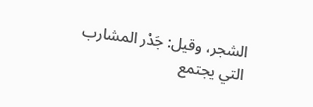الشجر، وقيل: جَدْر المشارب التي يجتمع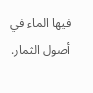فيها الماء في أصول الثمار.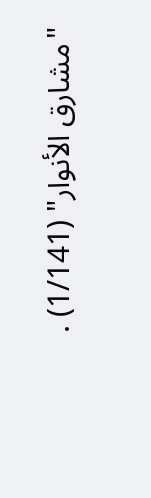"مشارق الأنوار" (1/141) .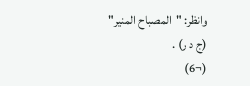وانظر: "المصباح المنير" (ج د ر) .
(¬6)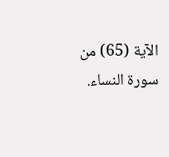الآية (65) من سورة النساء.